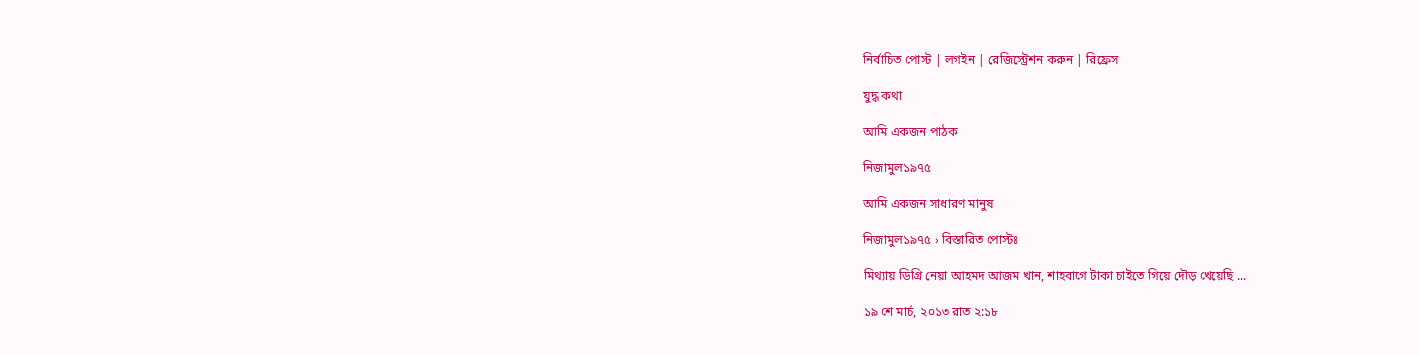নির্বাচিত পোস্ট | লগইন | রেজিস্ট্রেশন করুন | রিফ্রেস

যুদ্ধ কথা

আমি একজন পাঠক

নিজামুল১৯৭৫

আমি একজন সাধারণ মানুষ

নিজামুল১৯৭৫ › বিস্তারিত পোস্টঃ

মিথ্যায় ডিগ্রি নেয়া আহমদ আজম খান, শাহবাগে টাকা চাইতে গিয়ে দৌড় খেয়েছি ...

১৯ শে মার্চ, ২০১৩ রাত ২:১৮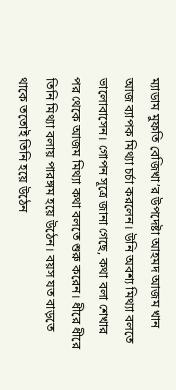ম্যাডাম মুফতি বেজিখা’র উপদেষ্টা আহমদ আজম খান আজ ব্যাপক মিথ্যা চর্চা করলেন। উনি অবশ্য মিথ্যা বলতে ভালোবাসেন। গোপন সূত্রে জানা গেছে, কথা বলা শেখার পর থেকে আজম মিথ্যা কথা বলতে শুরু করেন। ধীরে ধীরে তিনি মিথ্যা বলায় পারঙ্গম হয়ে উঠেন। বয়স যত বাড়তে থাকে ততোই তিনি হয়ে উঠেন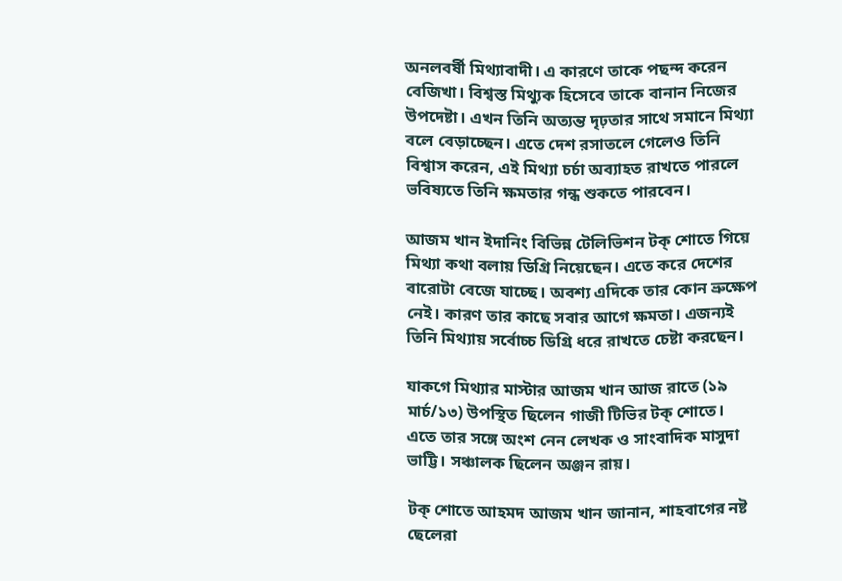অনলবর্ষী মিথ্যাবাদী। এ কারণে তাকে পছন্দ করেন বেজিখা। বিশ্বস্ত মিথ্যুক হিসেবে তাকে বানান নিজের উপদেষ্টা। এখন তিনি অত্যন্ত দৃঢ়তার সাথে সমানে মিথ্যা বলে বেড়াচ্ছেন। এতে দেশ রসাতলে গেলেও তিনি বিশ্বাস করেন, এই মিথ্যা চর্চা অব্যাহত রাখতে পারলে ভবিষ্যতে তিনি ক্ষমতার গন্ধ শুকতে পারবেন।

আজম খান ইদানিং বিভিন্ন টেলিভিশন টক্ শোতে গিয়ে মিথ্যা কথা বলায় ডিগ্রি নিয়েছেন। এতে করে দেশের বারোটা বেজে যাচ্ছে। অবশ্য এদিকে তার কোন ভ্রুক্ষেপ নেই। কারণ তার কাছে সবার আগে ক্ষমতা। এজন্যই তিনি মিথ্যায় সর্বোচ্চ ডিগ্রি ধরে রাখতে চেষ্টা করছেন।

যাকগে মিথ্যার মাস্টার আজম খান আজ রাতে (১৯ মার্চ/১৩) উপস্থিত ছিলেন গাজী টিভির টক্ শোতে। এতে তার সঙ্গে অংশ নেন লেখক ও সাংবাদিক মাসুদা ভাট্টি। সঞ্চালক ছিলেন অঞ্জন রায়।

টক্ শোতে আহমদ আজম খান জানান, শাহবাগের নষ্ট ছেলেরা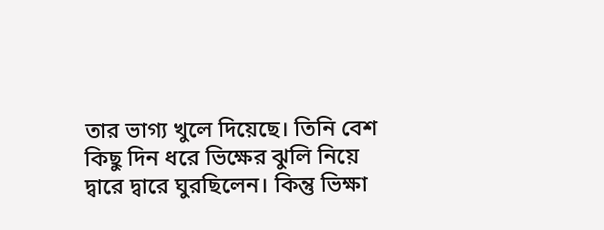তার ভাগ্য খুলে দিয়েছে। তিনি বেশ কিছু দিন ধরে ভিক্ষের ঝুলি নিয়ে দ্বারে দ্বারে ঘুরছিলেন। কিন্তু ভিক্ষা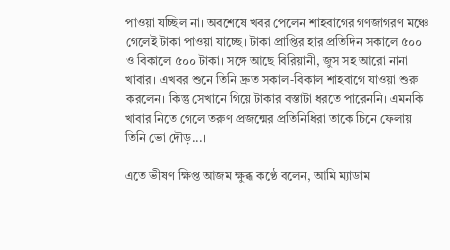পাওয়া যচ্ছিল না। অবশেষে খবর পেলেন শাহবাগের গণজাগরণ মঞ্চে গেলেই টাকা পাওয়া যাচ্ছে। টাকা প্রাপ্তির হার প্রতিদিন সকালে ৫০০ ও বিকালে ৫০০ টাকা। সঙ্গে আছে বিরিয়ানী, জুস সহ আরো নানা খাবার। এখবর শুনে তিনি দ্রুত সকাল-বিকাল শাহবাগে যাওয়া শুরু করলেন। কিন্তু সেখানে গিয়ে টাকার বস্তাটা ধরতে পারেননি। এমনকি খাবার নিতে গেলে তরুণ প্রজন্মের প্রতিনিধিরা তাকে চিনে ফেলায় তিনি ভো দৌড়...।

এতে ভীষণ ক্ষিপ্ত আজম ক্ষুব্ধ কণ্ঠে বলেন, আমি ম্যাডাম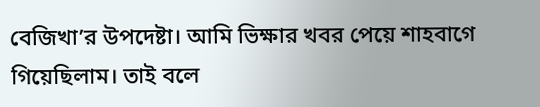বেজিখা’র উপদেষ্টা। আমি ভিক্ষার খবর পেয়ে শাহবাগে গিয়েছিলাম। তাই বলে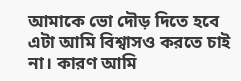আমাকে ভো দৌড় দিতে হবে এটা আমি বিশ্বাসও করতে চাই না। কারণ আমি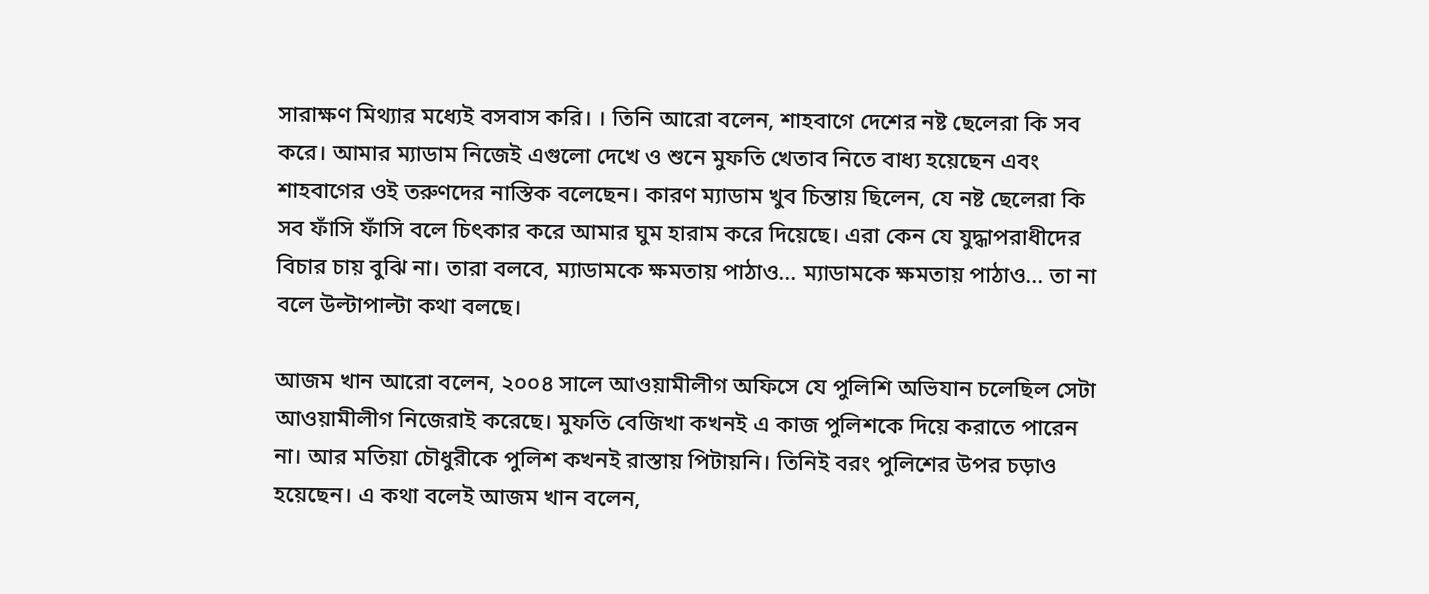সারাক্ষণ মিথ্যার মধ্যেই বসবাস করি। । তিনি আরো বলেন, শাহবাগে দেশের নষ্ট ছেলেরা কি সব করে। আমার ম্যাডাম নিজেই এগুলো দেখে ও শুনে মুফতি খেতাব নিতে বাধ্য হয়েছেন এবং শাহবাগের ওই তরুণদের নাস্তিক বলেছেন। কারণ ম্যাডাম খুব চিন্তায় ছিলেন, যে নষ্ট ছেলেরা কি সব ফাঁসি ফাঁসি বলে চিৎকার করে আমার ঘুম হারাম করে দিয়েছে। এরা কেন যে যুদ্ধাপরাধীদের বিচার চায় বুঝি না। তারা বলবে, ম্যাডামকে ক্ষমতায় পাঠাও... ম্যাডামকে ক্ষমতায় পাঠাও... তা না বলে উল্টাপাল্টা কথা বলছে।

আজম খান আরো বলেন, ২০০৪ সালে আওয়ামীলীগ অফিসে যে পুলিশি অভিযান চলেছিল সেটা আওয়ামীলীগ নিজেরাই করেছে। মুফতি বেজিখা কখনই এ কাজ পুলিশকে দিয়ে করাতে পারেন না। আর মতিয়া চৌধুরীকে পুলিশ কখনই রাস্তায় পিটায়নি। তিনিই বরং পুলিশের উপর চড়াও হয়েছেন। এ কথা বলেই আজম খান বলেন,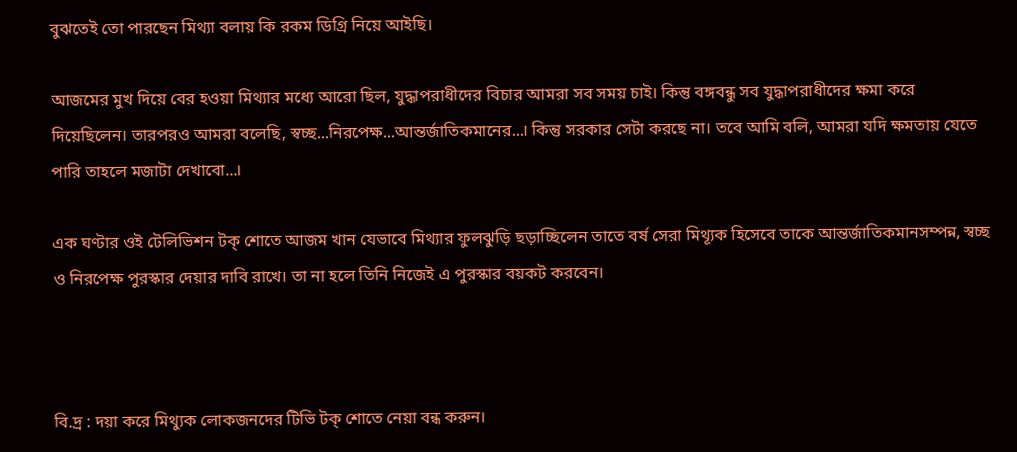বুঝতেই তো পারছেন মিথ্যা বলায় কি রকম ডিগ্রি নিয়ে আইছি।

আজমের মুখ দিয়ে বের হওয়া মিথ্যার মধ্যে আরো ছিল, যুদ্ধাপরাধীদের বিচার আমরা সব সময় চাই। কিন্তু বঙ্গবন্ধু সব যুদ্ধাপরাধীদের ক্ষমা করে দিয়েছিলেন। তারপরও আমরা বলেছি, স্বচ্ছ...নিরপেক্ষ...আন্তর্জাতিকমানের...। কিন্তু সরকার সেটা করছে না। তবে আমি বলি, আমরা যদি ক্ষমতায় যেতে পারি তাহলে মজাটা দেখাবো...।

এক ঘণ্টার ওই টেলিভিশন টক্ শোতে আজম খান যেভাবে মিথ্যার ফুলঝুড়ি ছড়াচ্ছিলেন তাতে বর্ষ সেরা মিথ্যূক হিসেবে তাকে আন্তর্জাতিকমানসম্পন্ন, স্বচ্ছ ও নিরপেক্ষ পুরস্কার দেয়ার দাবি রাখে। তা না হলে তিনি নিজেই এ পুরস্কার বয়কট করবেন।



বি.দ্র : দয়া করে মিথ্যুক লোকজনদের টিভি টক্ শোতে নেয়া বন্ধ করুন।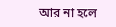আর না হলে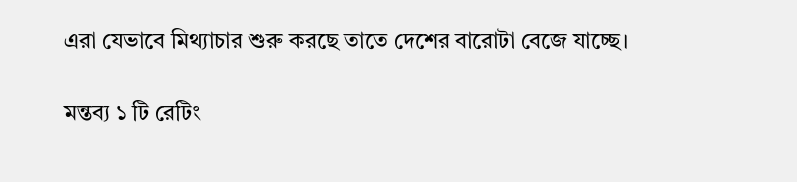এরা যেভাবে মিথ্যাচার শুরু করছে তাতে দেশের বারোটা বেজে যাচ্ছে।

মন্তব্য ১ টি রেটিং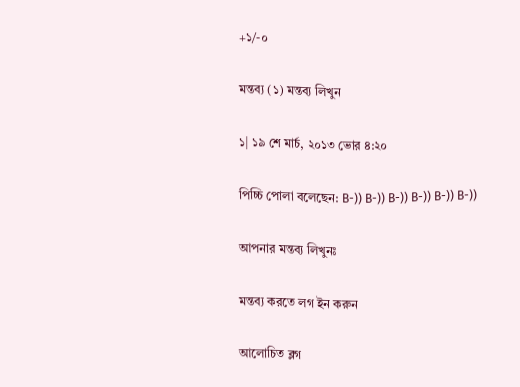+১/-০

মন্তব্য (১) মন্তব্য লিখুন

১| ১৯ শে মার্চ, ২০১৩ ভোর ৪:২০

পিচ্চি পোলা বলেছেন: B-)) B-)) B-)) B-)) B-)) B-))

আপনার মন্তব্য লিখুনঃ

মন্তব্য করতে লগ ইন করুন

আলোচিত ব্লগ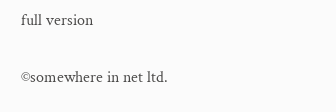full version

©somewhere in net ltd.